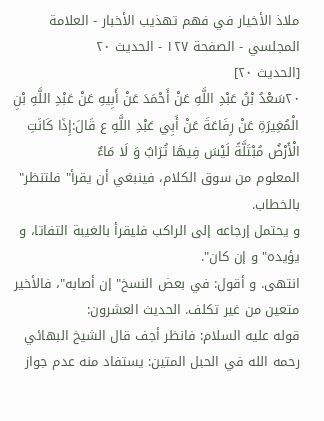ملاذ الأخيار في فهم تهذيب الأخبار - العلامة المجلسي - الصفحة ١٢٧ - الحديث ٢٠
[الحديث ٢٠]
٢٠سَعْدُ بْنُ عَبْدِ اللَّهِ عَنْ أَحْمَدَ عَنْ أَبِيهِ عَنْ عَبْدِ اللَّهِ بْنِ الْمُغِيرَةِ عَنْ رِفَاعَةَ عَنْ أَبِي عَبْدِ اللَّهِ ع قَالَ:إِذَا كَانَتِ الْأَرْضُ مُبْتَلَّةً لَيْسَ فِيهَا تُرَابٌ وَ لَا مَاءٌ
المعلوم من سوق الكلام، فينبغي أن يقرأ" فلتنظر" بالخطاب.
و يحتمل إرجاعه إلى الراكب فليقرأ بالغيبة التفاتا، و يؤيده" و إن كان".
انتهى. و أقول: في بعض النسخ" إن أصابه"، فالأخير متعين من غير تكلف. الحديث العشرون:
قوله عليه السلام: فانظر أجف قال الشيخ البهائي رحمه الله في الحبل المتين: يستفاد منه عدم جواز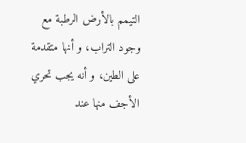التيمم بالأرض الرطبة مع وجود التراب، و أنها متقدمة على الطين، و أنه يجب تحري الأجف منها عند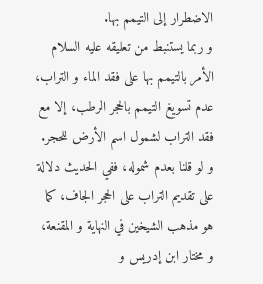الاضطرار إلى التيمم بها.
و ربما يستنبط من تعليقه عليه السلام الأمر بالتيمم بها على فقد الماء و التراب، عدم تسويغ التيمم بالحجر الرطب، إلا مع فقد التراب لشمول اسم الأرض للحجر. و لو قلنا بعدم شموله، ففي الحديث دلالة على تقديم التراب على الحجر الجاف، كما هو مذهب الشيخين في النهاية و المقنعة، و مختار ابن إدريس و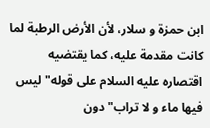ابن حمزة و سلار، لأن الأرض الرطبة لما كانت مقدمة عليه، كما يقتضيه اقتصاره عليه السلام على قوله" ليس فيها ماء و لا تراب" دون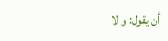أن يقول: و لا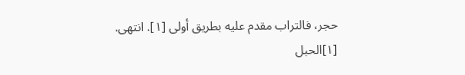حجر، فالتراب مقدم عليه بطريق أولى [١]. انتهى.
[١]الحبل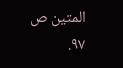المتين ص ٩٧.